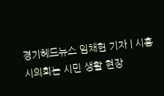경기헤드뉴스 임채헌 기자 | 시흥시의회는 시민 생활 현장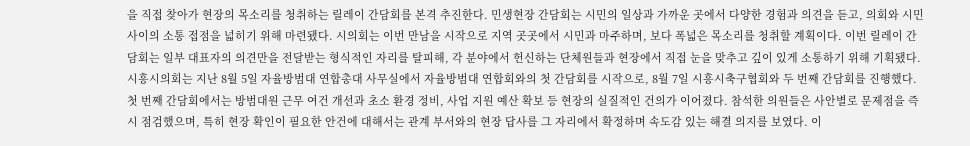을 직접 찾아가 현장의 목소리를 청취하는 릴레이 간담회를 본격 추진한다. 민생현장 간담회는 시민의 일상과 가까운 곳에서 다양한 경험과 의견을 듣고, 의회와 시민 사이의 소통 접점을 넓히기 위해 마련됐다. 시의회는 이번 만남을 시작으로 지역 곳곳에서 시민과 마주하며, 보다 폭넓은 목소리를 청취할 계획이다. 이번 릴레이 간담회는 일부 대표자의 의견만을 전달받는 형식적인 자리를 탈피해, 각 분야에서 헌신하는 단체원들과 현장에서 직접 눈을 맞추고 깊이 있게 소통하기 위해 기획됐다. 시흥시의회는 지난 8월 5일 자율방범대 연합총대 사무실에서 자율방범대 연합회와의 첫 간담회를 시작으로, 8월 7일 시흥시축구협회와 두 번째 간담회를 진행했다. 첫 번째 간담회에서는 방범대원 근무 여건 개선과 초소 환경 정비, 사업 지원 예산 확보 등 현장의 실질적인 건의가 이어졌다. 참석한 의원들은 사안별로 문제점을 즉시 점검했으며, 특히 현장 확인이 필요한 안건에 대해서는 관계 부서와의 현장 답사를 그 자리에서 확정하며 속도감 있는 해결 의지를 보였다. 이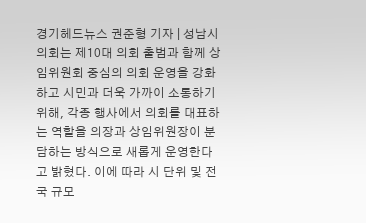경기헤드뉴스 권준형 기자 | 성남시의회는 제10대 의회 출범과 함께 상임위원회 중심의 의회 운영을 강화하고 시민과 더욱 가까이 소통하기 위해, 각종 행사에서 의회를 대표하는 역할을 의장과 상임위원장이 분담하는 방식으로 새롭게 운영한다고 밝혔다. 이에 따라 시 단위 및 전국 규모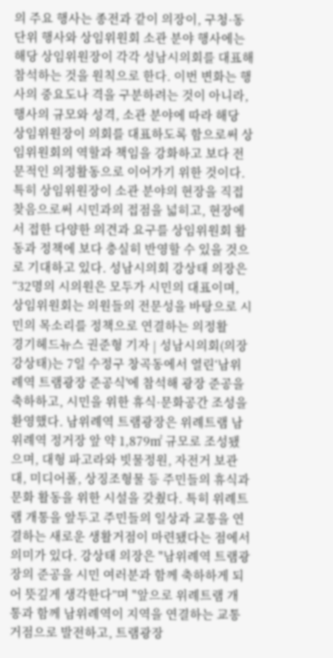의 주요 행사는 종전과 같이 의장이, 구청·동 단위 행사와 상임위원회 소관 분야 행사에는 해당 상임위원장이 각각 성남시의회를 대표해 참석하는 것을 원칙으로 한다. 이번 변화는 행사의 중요도나 격을 구분하려는 것이 아니라, 행사의 규모와 성격, 소관 분야에 따라 해당 상임위원장이 의회를 대표하도록 함으로써 상임위원회의 역할과 책임을 강화하고 보다 전문적인 의정활동으로 이어가기 위한 것이다. 특히 상임위원장이 소관 분야의 현장을 직접 찾음으로써 시민과의 접점을 넓히고, 현장에서 접한 다양한 의견과 요구를 상임위원회 활동과 정책에 보다 충실히 반영할 수 있을 것으로 기대하고 있다. 성남시의회 강상태 의장은 “32명의 시의원은 모두가 시민의 대표이며, 상임위원회는 의원들의 전문성을 바탕으로 시민의 목소리를 정책으로 연결하는 의정활
경기헤드뉴스 권준형 기자 | 성남시의회(의장 강상태)는 7일 수정구 창곡동에서 열린‘남위례역 트램광장 준공식'에 참석해 광장 준공을 축하하고, 시민을 위한 휴식·문화공간 조성을 환영했다. 남위례역 트램광장은 위례트램 남위례역 정거장 앞 약 1,879㎡ 규모로 조성됐으며, 대형 파고라와 빗물정원, 자전거 보관대, 미디어폴, 상징조형물 등 주민들의 휴식과 문화 활동을 위한 시설을 갖췄다. 특히 위례트램 개통을 앞두고 주민들의 일상과 교통을 연결하는 새로운 생활거점이 마련됐다는 점에서 의미가 있다. 강상태 의장은 "남위례역 트램광장의 준공을 시민 여러분과 함께 축하하게 되어 뜻깊게 생각한다”며 "앞으로 위례트램 개통과 함께 남위례역이 지역을 연결하는 교통 거점으로 발전하고, 트램광장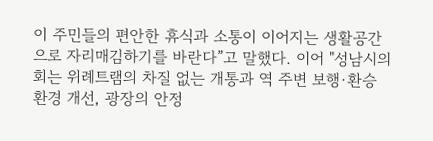이 주민들의 편안한 휴식과 소통이 이어지는 생활공간으로 자리매김하기를 바란다”고 말했다. 이어 "성남시의회는 위례트램의 차질 없는 개통과 역 주변 보행·환승 환경 개선, 광장의 안정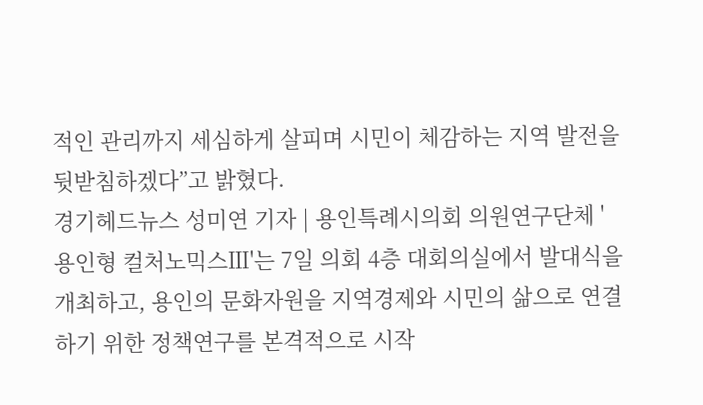적인 관리까지 세심하게 살피며 시민이 체감하는 지역 발전을 뒷받침하겠다”고 밝혔다.
경기헤드뉴스 성미연 기자 | 용인특례시의회 의원연구단체 '용인형 컬처노믹스Ⅲ'는 7일 의회 4층 대회의실에서 발대식을 개최하고, 용인의 문화자원을 지역경제와 시민의 삶으로 연결하기 위한 정책연구를 본격적으로 시작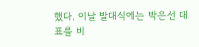했다. 이날 발대식에는 박은선 대표를 비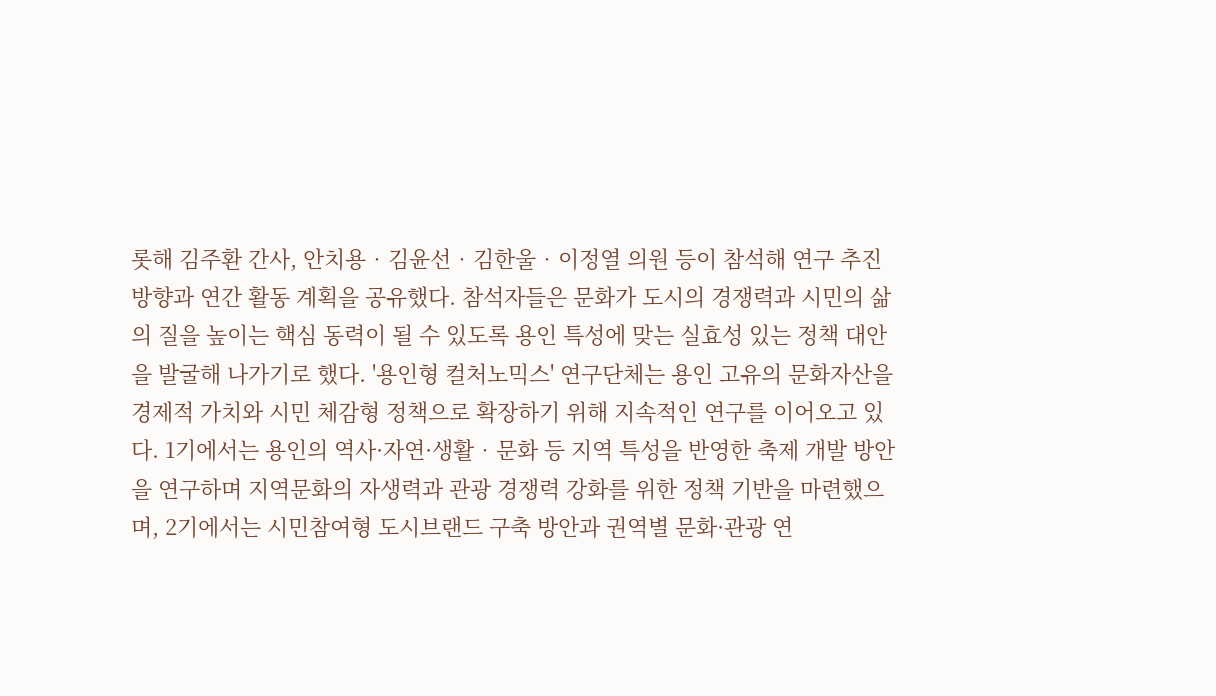롯해 김주환 간사, 안치용‧김윤선‧김한울‧이정열 의원 등이 참석해 연구 추진 방향과 연간 활동 계획을 공유했다. 참석자들은 문화가 도시의 경쟁력과 시민의 삶의 질을 높이는 핵심 동력이 될 수 있도록 용인 특성에 맞는 실효성 있는 정책 대안을 발굴해 나가기로 했다. '용인형 컬처노믹스' 연구단체는 용인 고유의 문화자산을 경제적 가치와 시민 체감형 정책으로 확장하기 위해 지속적인 연구를 이어오고 있다. 1기에서는 용인의 역사·자연·생활‧문화 등 지역 특성을 반영한 축제 개발 방안을 연구하며 지역문화의 자생력과 관광 경쟁력 강화를 위한 정책 기반을 마련했으며, 2기에서는 시민참여형 도시브랜드 구축 방안과 권역별 문화·관광 연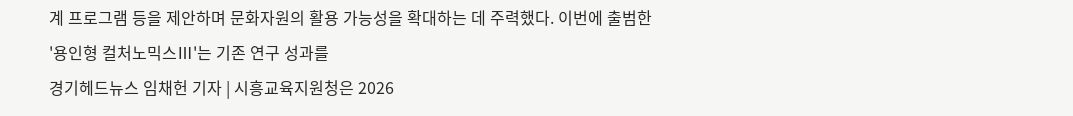계 프로그램 등을 제안하며 문화자원의 활용 가능성을 확대하는 데 주력했다. 이번에 출범한 '용인형 컬처노믹스Ⅲ'는 기존 연구 성과를
경기헤드뉴스 임채헌 기자 | 시흥교육지원청은 2026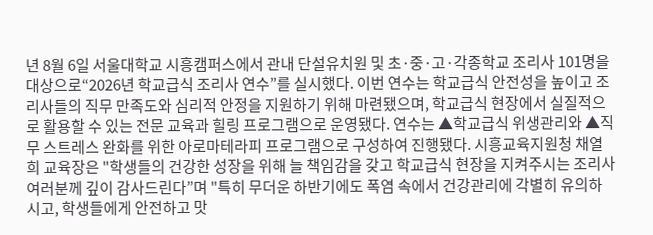년 8월 6일 서울대학교 시흥캠퍼스에서 관내 단설유치원 및 초·중·고·각종학교 조리사 101명을 대상으로“2026년 학교급식 조리사 연수”를 실시했다. 이번 연수는 학교급식 안전성을 높이고 조리사들의 직무 만족도와 심리적 안정을 지원하기 위해 마련됐으며, 학교급식 현장에서 실질적으로 활용할 수 있는 전문 교육과 힐링 프로그램으로 운영됐다. 연수는 ▲학교급식 위생관리와 ▲직무 스트레스 완화를 위한 아로마테라피 프로그램으로 구성하여 진행됐다. 시흥교육지원청 채열희 교육장은 "학생들의 건강한 성장을 위해 늘 책임감을 갖고 학교급식 현장을 지켜주시는 조리사 여러분께 깊이 감사드린다”며 "특히 무더운 하반기에도 폭염 속에서 건강관리에 각별히 유의하시고, 학생들에게 안전하고 맛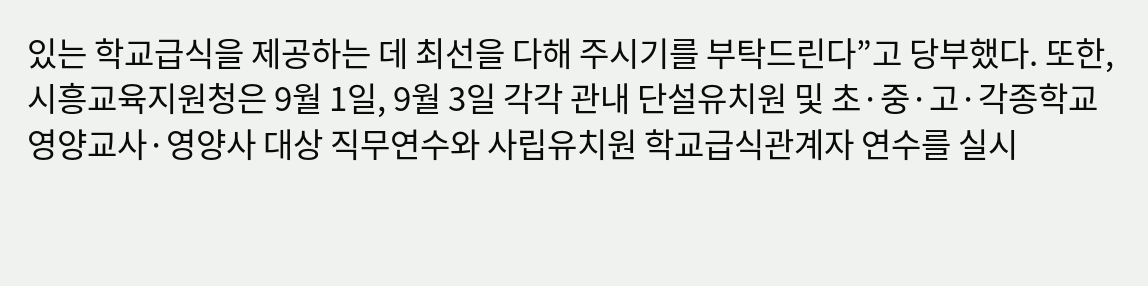있는 학교급식을 제공하는 데 최선을 다해 주시기를 부탁드린다”고 당부했다. 또한, 시흥교육지원청은 9월 1일, 9월 3일 각각 관내 단설유치원 및 초·중·고·각종학교 영양교사·영양사 대상 직무연수와 사립유치원 학교급식관계자 연수를 실시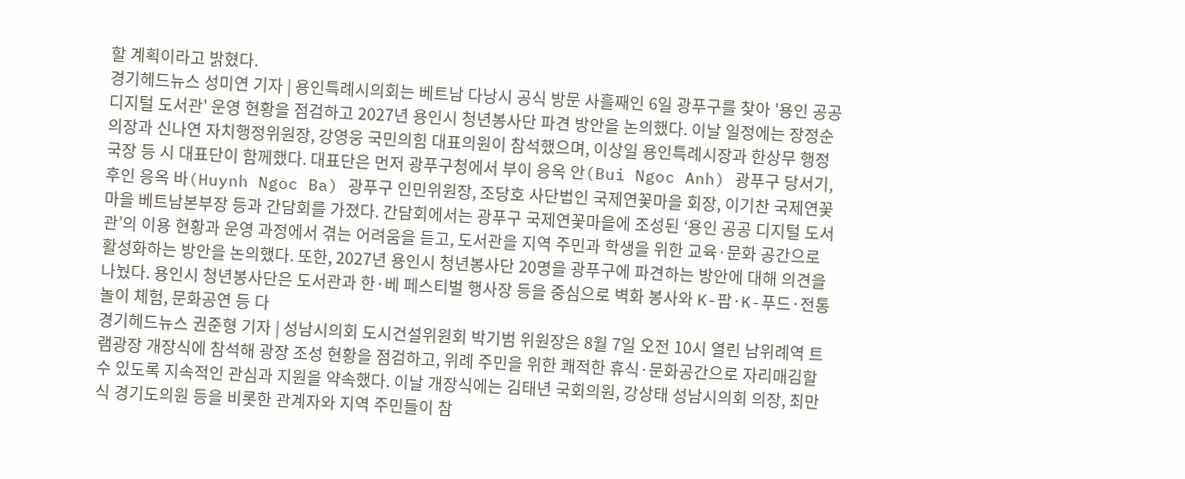할 계획이라고 밝혔다.
경기헤드뉴스 성미연 기자 | 용인특례시의회는 베트남 다낭시 공식 방문 사흘째인 6일 광푸구를 찾아 '용인 공공 디지털 도서관' 운영 현황을 점검하고 2027년 용인시 청년봉사단 파견 방안을 논의했다. 이날 일정에는 장정순 의장과 신나연 자치행정위원장, 강영웅 국민의힘 대표의원이 참석했으며, 이상일 용인특례시장과 한상무 행정국장 등 시 대표단이 함께했다. 대표단은 먼저 광푸구청에서 부이 응옥 안(Bui Ngoc Anh) 광푸구 당서기, 후인 응옥 바(Huynh Ngoc Ba) 광푸구 인민위원장, 조당호 사단법인 국제연꽃마을 회장, 이기찬 국제연꽃마을 베트남본부장 등과 간담회를 가졌다. 간담회에서는 광푸구 국제연꽃마을에 조성된 ‘용인 공공 디지털 도서관’의 이용 현황과 운영 과정에서 겪는 어려움을 듣고, 도서관을 지역 주민과 학생을 위한 교육·문화 공간으로 활성화하는 방안을 논의했다. 또한, 2027년 용인시 청년봉사단 20명을 광푸구에 파견하는 방안에 대해 의견을 나눴다. 용인시 청년봉사단은 도서관과 한·베 페스티벌 행사장 등을 중심으로 벽화 봉사와 K-팝·K-푸드·전통놀이 체험, 문화공연 등 다
경기헤드뉴스 권준형 기자 | 성남시의회 도시건설위원회 박기범 위원장은 8월 7일 오전 10시 열린 남위례역 트램광장 개장식에 참석해 광장 조성 현황을 점검하고, 위례 주민을 위한 쾌적한 휴식·문화공간으로 자리매김할 수 있도록 지속적인 관심과 지원을 약속했다. 이날 개장식에는 김태년 국회의원, 강상태 성남시의회 의장, 최만식 경기도의원 등을 비롯한 관계자와 지역 주민들이 참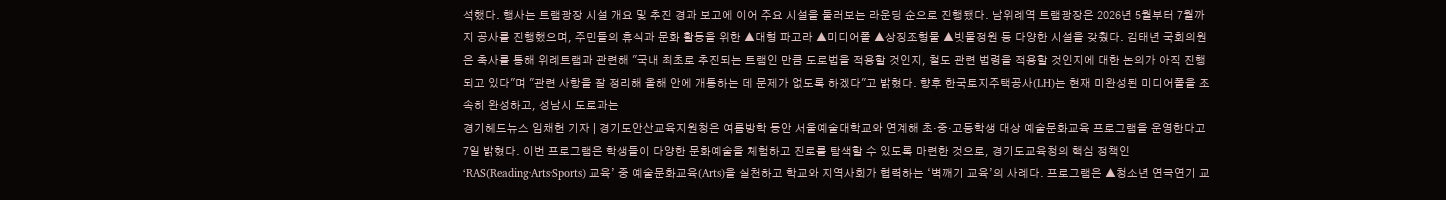석했다. 행사는 트램광장 시설 개요 및 추진 경과 보고에 이어 주요 시설을 둘러보는 라운딩 순으로 진행됐다. 남위례역 트램광장은 2026년 5월부터 7월까지 공사를 진행했으며, 주민들의 휴식과 문화 활동을 위한 ▲대형 파고라 ▲미디어폴 ▲상징조형물 ▲빗물정원 등 다양한 시설을 갖췄다. 김태년 국회의원은 축사를 통해 위례트램과 관련해 "국내 최초로 추진되는 트램인 만큼 도로법을 적용할 것인지, 철도 관련 법령을 적용할 것인지에 대한 논의가 아직 진행되고 있다"며 "관련 사항을 잘 정리해 올해 안에 개통하는 데 문제가 없도록 하겠다"고 밝혔다. 향후 한국토지주택공사(LH)는 현재 미완성된 미디어폴을 조속히 완성하고, 성남시 도로과는
경기헤드뉴스 임채헌 기자 | 경기도안산교육지원청은 여름방학 동안 서울예술대학교와 연계해 초·중·고등학생 대상 예술문화교육 프로그램을 운영한다고 7일 밝혔다. 이번 프로그램은 학생들이 다양한 문화예술을 체험하고 진로를 탐색할 수 있도록 마련한 것으로, 경기도교육청의 핵심 정책인‘RAS(Reading·Arts·Sports) 교육’ 중 예술문화교육(Arts)을 실천하고 학교와 지역사회가 협력하는 ‘벽깨기 교육’의 사례다. 프로그램은 ▲청소년 연극연기 교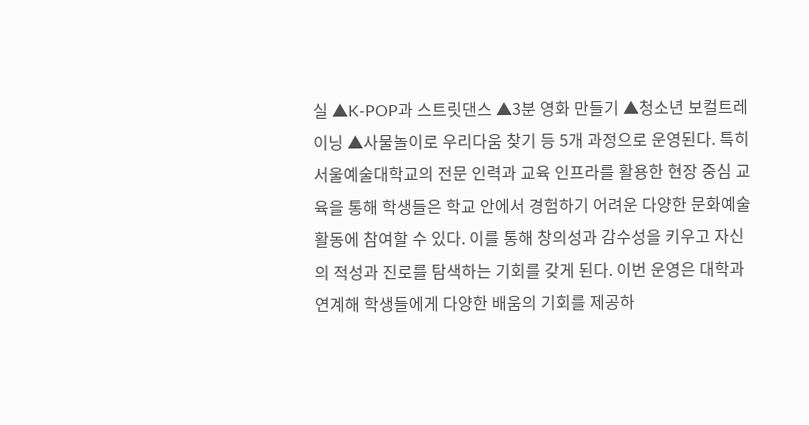실 ▲K-POP과 스트릿댄스 ▲3분 영화 만들기 ▲청소년 보컬트레이닝 ▲사물놀이로 우리다움 찾기 등 5개 과정으로 운영된다. 특히 서울예술대학교의 전문 인력과 교육 인프라를 활용한 현장 중심 교육을 통해 학생들은 학교 안에서 경험하기 어려운 다양한 문화예술 활동에 참여할 수 있다. 이를 통해 창의성과 감수성을 키우고 자신의 적성과 진로를 탐색하는 기회를 갖게 된다. 이번 운영은 대학과 연계해 학생들에게 다양한 배움의 기회를 제공하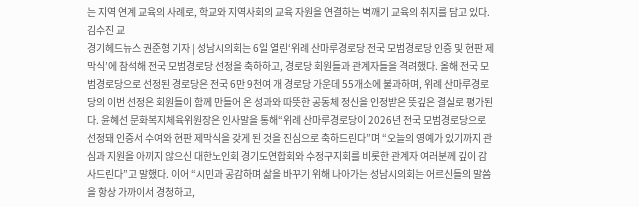는 지역 연계 교육의 사례로, 학교와 지역사회의 교육 자원을 연결하는 벽깨기 교육의 취지를 담고 있다. 김수진 교
경기헤드뉴스 권준형 기자 | 성남시의회는 6일 열린‘위례 산마루경로당 전국 모범경로당 인증 및 현판 제막식’에 참석해 전국 모범경로당 선정을 축하하고, 경로당 회원들과 관계자들을 격려했다. 올해 전국 모범경로당으로 선정된 경로당은 전국 6만 9천여 개 경로당 가운데 55개소에 불과하며, 위례 산마루경로당의 이번 선정은 회원들이 함께 만들어 온 성과와 따뜻한 공동체 정신을 인정받은 뜻깊은 결실로 평가된다. 윤혜선 문화복지체육위원장은 인사말을 통해“위례 산마루경로당이 2026년 전국 모범경로당으로 선정돼 인증서 수여와 현판 제막식을 갖게 된 것을 진심으로 축하드린다”며 “오늘의 영예가 있기까지 관심과 지원을 아끼지 않으신 대한노인회 경기도연합회와 수정구지회를 비롯한 관계자 여러분께 깊이 감사드린다”고 말했다. 이어 “시민과 공감하며 삶을 바꾸기 위해 나아가는 성남시의회는 어르신들의 말씀을 항상 가까이서 경청하고,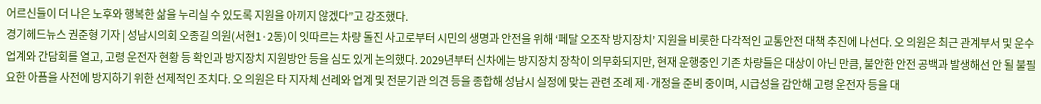어르신들이 더 나은 노후와 행복한 삶을 누리실 수 있도록 지원을 아끼지 않겠다”고 강조했다.
경기헤드뉴스 권준형 기자 | 성남시의회 오종길 의원(서현1·2동)이 잇따르는 차량 돌진 사고로부터 시민의 생명과 안전을 위해 ‘페달 오조작 방지장치’ 지원을 비롯한 다각적인 교통안전 대책 추진에 나선다. 오 의원은 최근 관계부서 및 운수업계와 간담회를 열고, 고령 운전자 현황 등 확인과 방지장치 지원방안 등을 심도 있게 논의했다. 2029년부터 신차에는 방지장치 장착이 의무화되지만, 현재 운행중인 기존 차량들은 대상이 아닌 만큼, 불안한 안전 공백과 발생해선 안 될 불필요한 아픔을 사전에 방지하기 위한 선제적인 조치다. 오 의원은 타 지자체 선례와 업계 및 전문기관 의견 등을 종합해 성남시 실정에 맞는 관련 조례 제·개정을 준비 중이며, 시급성을 감안해 고령 운전자 등을 대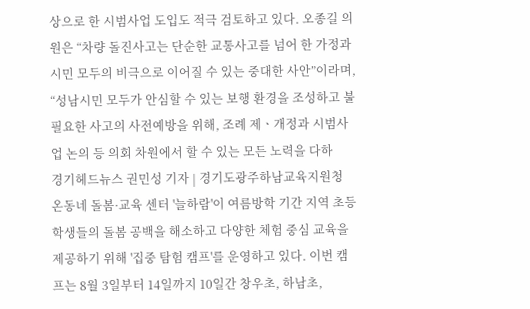상으로 한 시범사업 도입도 적극 검토하고 있다. 오종길 의원은 “차량 돌진사고는 단순한 교통사고를 넘어 한 가정과 시민 모두의 비극으로 이어질 수 있는 중대한 사안”이라며, “성남시민 모두가 안심할 수 있는 보행 환경을 조성하고 불필요한 사고의 사전예방을 위해, 조례 제ㆍ개정과 시범사업 논의 등 의회 차원에서 할 수 있는 모든 노력을 다하
경기헤드뉴스 권민성 기자 | 경기도광주하남교육지원청 온동네 돌봄·교육 센터 '늘하람'이 여름방학 기간 지역 초등학생들의 돌봄 공백을 해소하고 다양한 체험 중심 교육을 제공하기 위해 '집중 탐험 캠프'를 운영하고 있다. 이번 캠프는 8월 3일부터 14일까지 10일간 창우초, 하남초,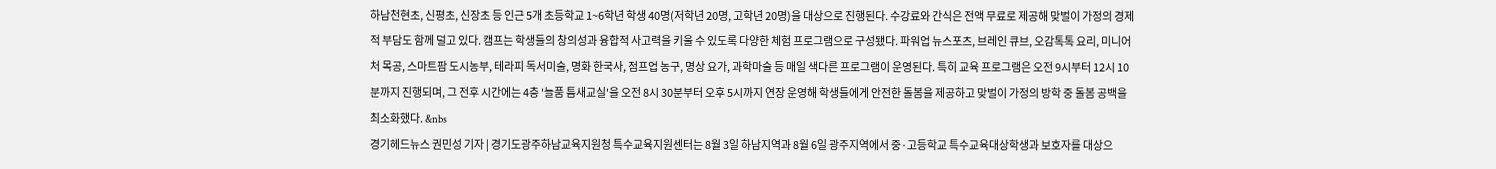하남천현초, 신평초, 신장초 등 인근 5개 초등학교 1~6학년 학생 40명(저학년 20명, 고학년 20명)을 대상으로 진행된다. 수강료와 간식은 전액 무료로 제공해 맞벌이 가정의 경제적 부담도 함께 덜고 있다. 캠프는 학생들의 창의성과 융합적 사고력을 키울 수 있도록 다양한 체험 프로그램으로 구성됐다. 파워업 뉴스포츠, 브레인 큐브, 오감톡톡 요리, 미니어처 목공, 스마트팜 도시농부, 테라피 독서미술, 명화 한국사, 점프업 농구, 명상 요가, 과학마술 등 매일 색다른 프로그램이 운영된다. 특히 교육 프로그램은 오전 9시부터 12시 10분까지 진행되며, 그 전후 시간에는 4층 '늘품 틈새교실'을 오전 8시 30분부터 오후 5시까지 연장 운영해 학생들에게 안전한 돌봄을 제공하고 맞벌이 가정의 방학 중 돌봄 공백을 최소화했다. &nbs
경기헤드뉴스 권민성 기자 | 경기도광주하남교육지원청 특수교육지원센터는 8월 3일 하남지역과 8월 6일 광주지역에서 중·고등학교 특수교육대상학생과 보호자를 대상으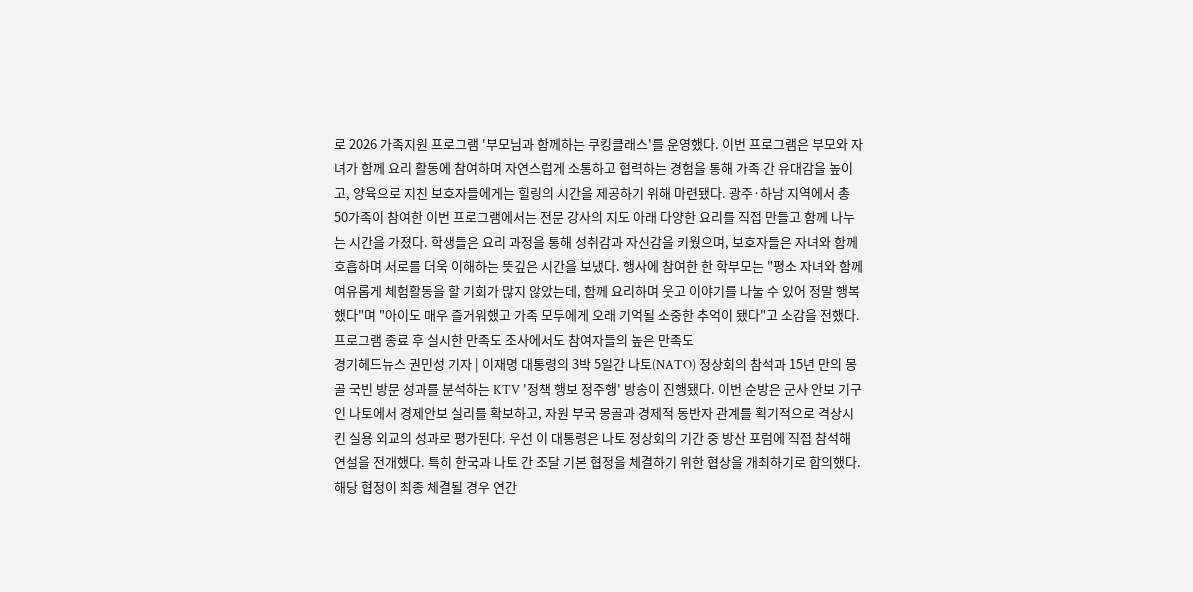로 2026 가족지원 프로그램 '부모님과 함께하는 쿠킹클래스'를 운영했다. 이번 프로그램은 부모와 자녀가 함께 요리 활동에 참여하며 자연스럽게 소통하고 협력하는 경험을 통해 가족 간 유대감을 높이고, 양육으로 지친 보호자들에게는 힐링의 시간을 제공하기 위해 마련됐다. 광주·하남 지역에서 총 50가족이 참여한 이번 프로그램에서는 전문 강사의 지도 아래 다양한 요리를 직접 만들고 함께 나누는 시간을 가졌다. 학생들은 요리 과정을 통해 성취감과 자신감을 키웠으며, 보호자들은 자녀와 함께 호흡하며 서로를 더욱 이해하는 뜻깊은 시간을 보냈다. 행사에 참여한 한 학부모는 "평소 자녀와 함께 여유롭게 체험활동을 할 기회가 많지 않았는데, 함께 요리하며 웃고 이야기를 나눌 수 있어 정말 행복했다"며 "아이도 매우 즐거워했고 가족 모두에게 오래 기억될 소중한 추억이 됐다"고 소감을 전했다. 프로그램 종료 후 실시한 만족도 조사에서도 참여자들의 높은 만족도
경기헤드뉴스 권민성 기자 | 이재명 대통령의 3박 5일간 나토(NATO) 정상회의 참석과 15년 만의 몽골 국빈 방문 성과를 분석하는 KTV '정책 행보 정주행' 방송이 진행됐다. 이번 순방은 군사 안보 기구인 나토에서 경제안보 실리를 확보하고, 자원 부국 몽골과 경제적 동반자 관계를 획기적으로 격상시킨 실용 외교의 성과로 평가된다. 우선 이 대통령은 나토 정상회의 기간 중 방산 포럼에 직접 참석해 연설을 전개했다. 특히 한국과 나토 간 조달 기본 협정을 체결하기 위한 협상을 개최하기로 합의했다. 해당 협정이 최종 체결될 경우 연간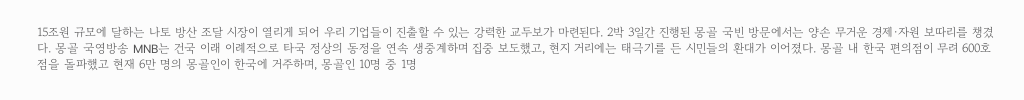15조원 규모에 달하는 나토 방산 조달 시장이 열리게 되어 우리 기업들이 진출할 수 있는 강력한 교두보가 마련된다. 2박 3일간 진행된 몽골 국빈 방문에서는 양손 무거운 경제·자원 보따리를 챙겼다. 몽골 국영방송 MNB는 건국 이래 이례적으로 타국 정상의 동정을 연속 생중계하며 집중 보도했고, 현지 거리에는 태극기를 든 시민들의 환대가 이어졌다. 몽골 내 한국 편의점이 무려 600호점을 돌파했고 현재 6만 명의 몽골인이 한국에 거주하며, 몽골인 10명 중 1명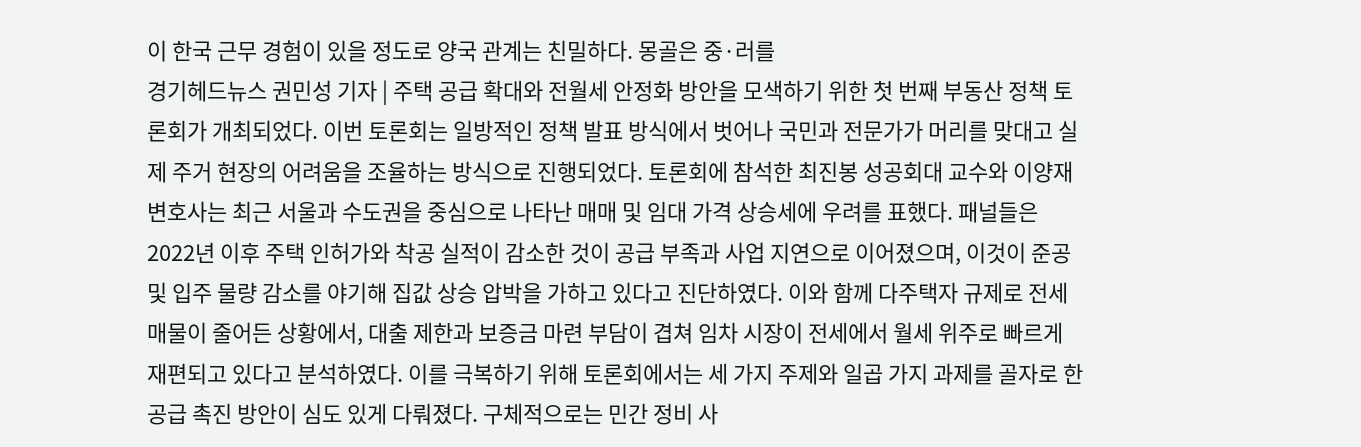이 한국 근무 경험이 있을 정도로 양국 관계는 친밀하다. 몽골은 중·러를
경기헤드뉴스 권민성 기자 | 주택 공급 확대와 전월세 안정화 방안을 모색하기 위한 첫 번째 부동산 정책 토론회가 개최되었다. 이번 토론회는 일방적인 정책 발표 방식에서 벗어나 국민과 전문가가 머리를 맞대고 실제 주거 현장의 어려움을 조율하는 방식으로 진행되었다. 토론회에 참석한 최진봉 성공회대 교수와 이양재 변호사는 최근 서울과 수도권을 중심으로 나타난 매매 및 임대 가격 상승세에 우려를 표했다. 패널들은 2022년 이후 주택 인허가와 착공 실적이 감소한 것이 공급 부족과 사업 지연으로 이어졌으며, 이것이 준공 및 입주 물량 감소를 야기해 집값 상승 압박을 가하고 있다고 진단하였다. 이와 함께 다주택자 규제로 전세 매물이 줄어든 상황에서, 대출 제한과 보증금 마련 부담이 겹쳐 임차 시장이 전세에서 월세 위주로 빠르게 재편되고 있다고 분석하였다. 이를 극복하기 위해 토론회에서는 세 가지 주제와 일곱 가지 과제를 골자로 한 공급 촉진 방안이 심도 있게 다뤄졌다. 구체적으로는 민간 정비 사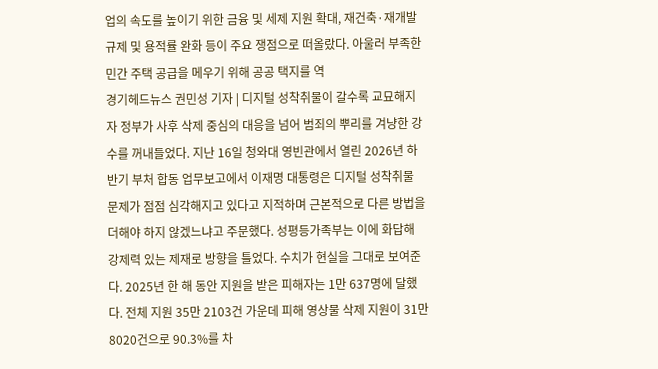업의 속도를 높이기 위한 금융 및 세제 지원 확대, 재건축·재개발 규제 및 용적률 완화 등이 주요 쟁점으로 떠올랐다. 아울러 부족한 민간 주택 공급을 메우기 위해 공공 택지를 역
경기헤드뉴스 권민성 기자 | 디지털 성착취물이 갈수록 교묘해지자 정부가 사후 삭제 중심의 대응을 넘어 범죄의 뿌리를 겨냥한 강수를 꺼내들었다. 지난 16일 청와대 영빈관에서 열린 2026년 하반기 부처 합동 업무보고에서 이재명 대통령은 디지털 성착취물 문제가 점점 심각해지고 있다고 지적하며 근본적으로 다른 방법을 더해야 하지 않겠느냐고 주문했다. 성평등가족부는 이에 화답해 강제력 있는 제재로 방향을 틀었다. 수치가 현실을 그대로 보여준다. 2025년 한 해 동안 지원을 받은 피해자는 1만 637명에 달했다. 전체 지원 35만 2103건 가운데 피해 영상물 삭제 지원이 31만 8020건으로 90.3%를 차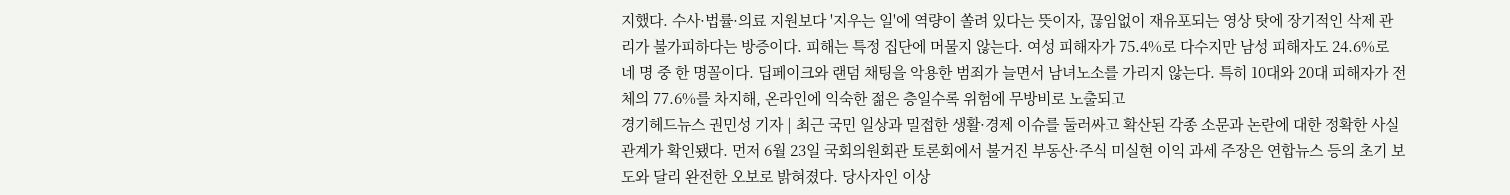지했다. 수사·법률·의료 지원보다 '지우는 일'에 역량이 쏠려 있다는 뜻이자, 끊임없이 재유포되는 영상 탓에 장기적인 삭제 관리가 불가피하다는 방증이다. 피해는 특정 집단에 머물지 않는다. 여성 피해자가 75.4%로 다수지만 남성 피해자도 24.6%로 네 명 중 한 명꼴이다. 딥페이크와 랜덤 채팅을 악용한 범죄가 늘면서 남녀노소를 가리지 않는다. 특히 10대와 20대 피해자가 전체의 77.6%를 차지해, 온라인에 익숙한 젊은 층일수록 위험에 무방비로 노출되고
경기헤드뉴스 권민성 기자 | 최근 국민 일상과 밀접한 생활·경제 이슈를 둘러싸고 확산된 각종 소문과 논란에 대한 정확한 사실관계가 확인됐다. 먼저 6월 23일 국회의원회관 토론회에서 불거진 부동산·주식 미실현 이익 과세 주장은 연합뉴스 등의 초기 보도와 달리 완전한 오보로 밝혀졌다. 당사자인 이상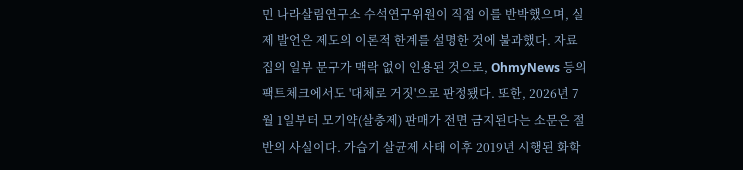민 나라살림연구소 수석연구위원이 직접 이를 반박했으며, 실제 발언은 제도의 이론적 한계를 설명한 것에 불과했다. 자료집의 일부 문구가 맥락 없이 인용된 것으로, OhmyNews 등의 팩트체크에서도 '대체로 거짓'으로 판정됐다. 또한, 2026년 7월 1일부터 모기약(살충제) 판매가 전면 금지된다는 소문은 절반의 사실이다. 가습기 살균제 사태 이후 2019년 시행된 화학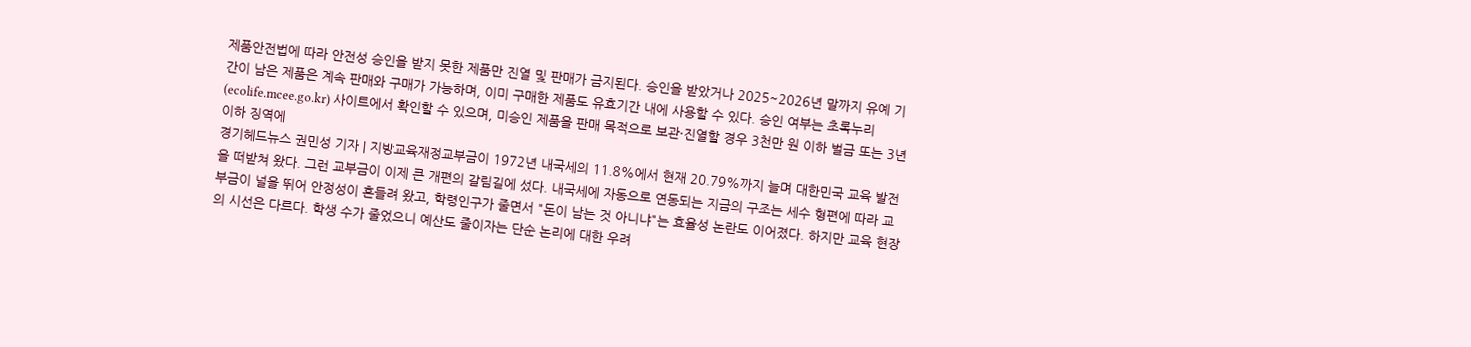제품안전법에 따라 안전성 승인을 받지 못한 제품만 진열 및 판매가 금지된다. 승인을 받았거나 2025~2026년 말까지 유예 기간이 남은 제품은 계속 판매와 구매가 가능하며, 이미 구매한 제품도 유효기간 내에 사용할 수 있다. 승인 여부는 초록누리(ecolife.mcee.go.kr) 사이트에서 확인할 수 있으며, 미승인 제품을 판매 목적으로 보관·진열할 경우 3천만 원 이하 벌금 또는 3년 이하 징역에
경기헤드뉴스 권민성 기자 | 지방교육재정교부금이 1972년 내국세의 11.8%에서 현재 20.79%까지 늘며 대한민국 교육 발전을 떠받쳐 왔다. 그런 교부금이 이제 큰 개편의 갈림길에 섰다. 내국세에 자동으로 연동되는 지금의 구조는 세수 형편에 따라 교부금이 널을 뛰어 안정성이 흔들려 왔고, 학령인구가 줄면서 "돈이 남는 것 아니냐"는 효율성 논란도 이어졌다. 하지만 교육 현장의 시선은 다르다. 학생 수가 줄었으니 예산도 줄이자는 단순 논리에 대한 우려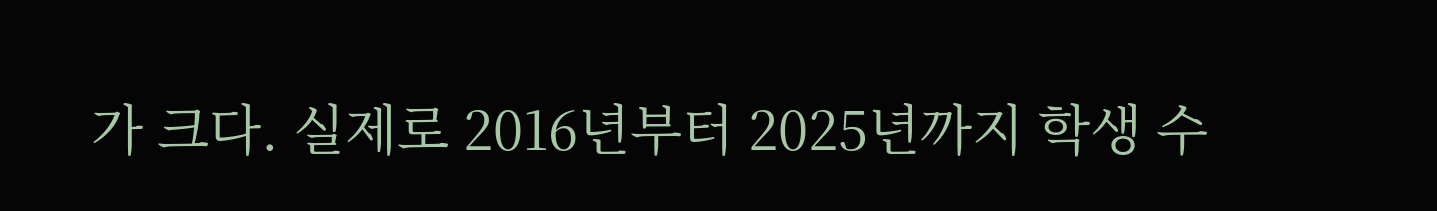가 크다. 실제로 2016년부터 2025년까지 학생 수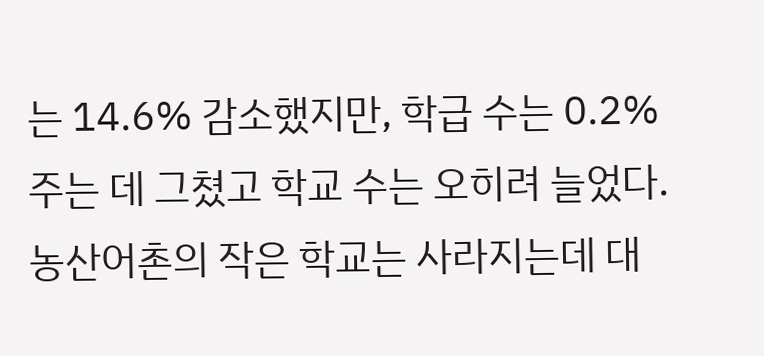는 14.6% 감소했지만, 학급 수는 0.2% 주는 데 그쳤고 학교 수는 오히려 늘었다. 농산어촌의 작은 학교는 사라지는데 대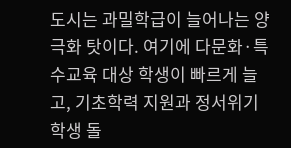도시는 과밀학급이 늘어나는 양극화 탓이다. 여기에 다문화·특수교육 대상 학생이 빠르게 늘고, 기초학력 지원과 정서위기 학생 돌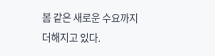봄 같은 새로운 수요까지 더해지고 있다.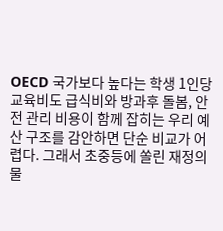OECD 국가보다 높다는 학생 1인당 교육비도 급식비와 방과후 돌봄, 안전 관리 비용이 함께 잡히는 우리 예산 구조를 감안하면 단순 비교가 어렵다. 그래서 초중등에 쏠린 재정의 물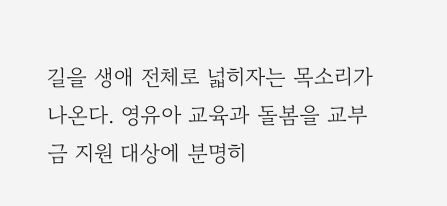길을 생애 전체로 넓히자는 목소리가 나온다. 영유아 교육과 돌봄을 교부금 지원 대상에 분명히